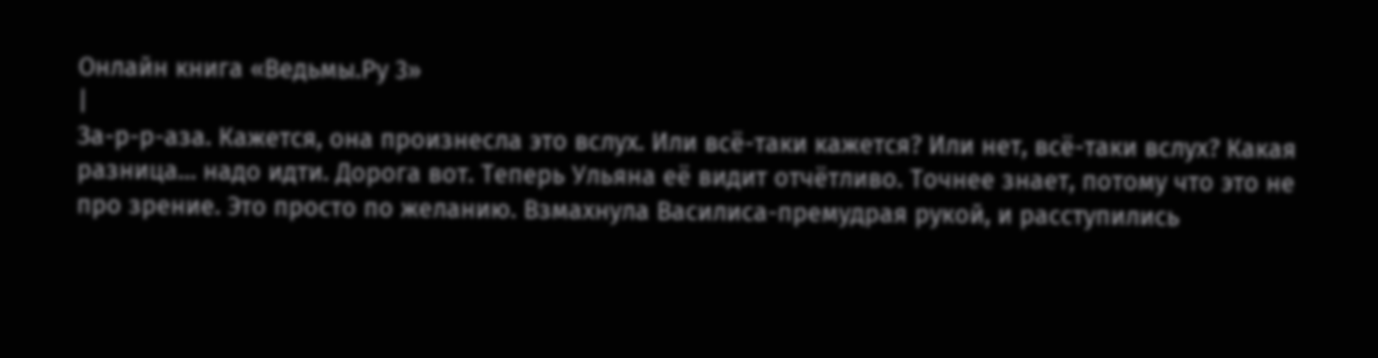Онлайн книга «Ведьмы.Ру 3»
|
За-р-р-аза. Кажется, она произнесла это вслух. Или всё-таки кажется? Или нет, всё-таки вслух? Какая разница… надо идти. Дорога вот. Теперь Ульяна её видит отчётливо. Точнее знает, потому что это не про зрение. Это просто по желанию. Взмахнула Василиса-премудрая рукой, и расступились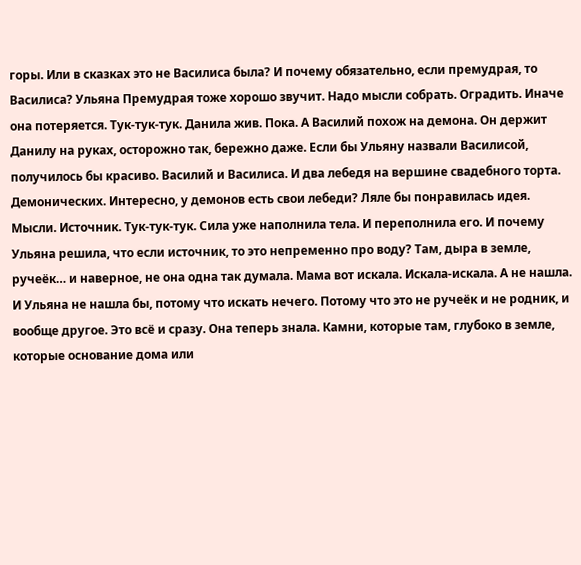горы. Или в сказках это не Василиса была? И почему обязательно, если премудрая, то Василиса? Ульяна Премудрая тоже хорошо звучит. Надо мысли собрать. Оградить. Иначе она потеряется. Тук-тук-тук. Данила жив. Пока. А Василий похож на демона. Он держит Данилу на руках, осторожно так, бережно даже. Если бы Ульяну назвали Василисой, получилось бы красиво. Василий и Василиса. И два лебедя на вершине свадебного торта. Демонических. Интересно, у демонов есть свои лебеди? Ляле бы понравилась идея. Мысли. Источник. Тук-тук-тук. Сила уже наполнила тела. И переполнила его. И почему Ульяна решила, что если источник, то это непременно про воду? Там, дыра в земле, ручеёк… и наверное, не она одна так думала. Мама вот искала. Искала-искала. А не нашла. И Ульяна не нашла бы, потому что искать нечего. Потому что это не ручеёк и не родник, и вообще другое. Это всё и сразу. Она теперь знала. Камни, которые там, глубоко в земле, которые основание дома или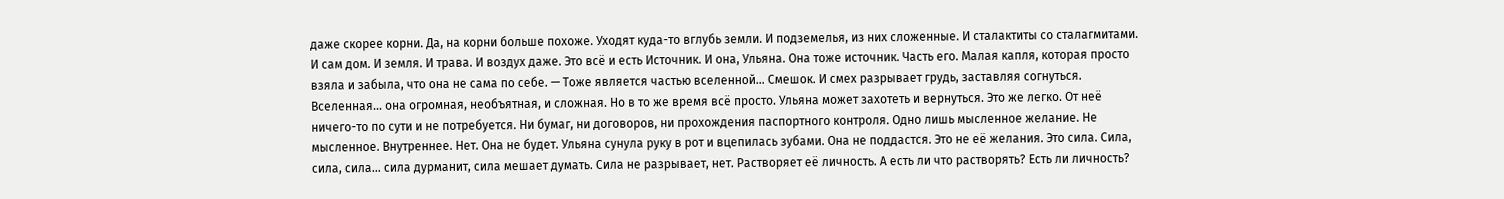даже скорее корни. Да, на корни больше похоже. Уходят куда-то вглубь земли. И подземелья, из них сложенные. И сталактиты со сталагмитами. И сам дом. И земля. И трава. И воздух даже. Это всё и есть Источник. И она, Ульяна. Она тоже источник. Часть его. Малая капля, которая просто взяла и забыла, что она не сама по себе. — Тоже является частью вселенной… Смешок. И смех разрывает грудь, заставляя согнуться. Вселенная… она огромная, необъятная, и сложная. Но в то же время всё просто. Ульяна может захотеть и вернуться. Это же легко. От неё ничего-то по сути и не потребуется. Ни бумаг, ни договоров, ни прохождения паспортного контроля. Одно лишь мысленное желание. Не мысленное. Внутреннее. Нет. Она не будет. Ульяна сунула руку в рот и вцепилась зубами. Она не поддастся. Это не её желания. Это сила. Сила, сила, сила… сила дурманит, сила мешает думать. Сила не разрывает, нет. Растворяет её личность. А есть ли что растворять? Есть ли личность?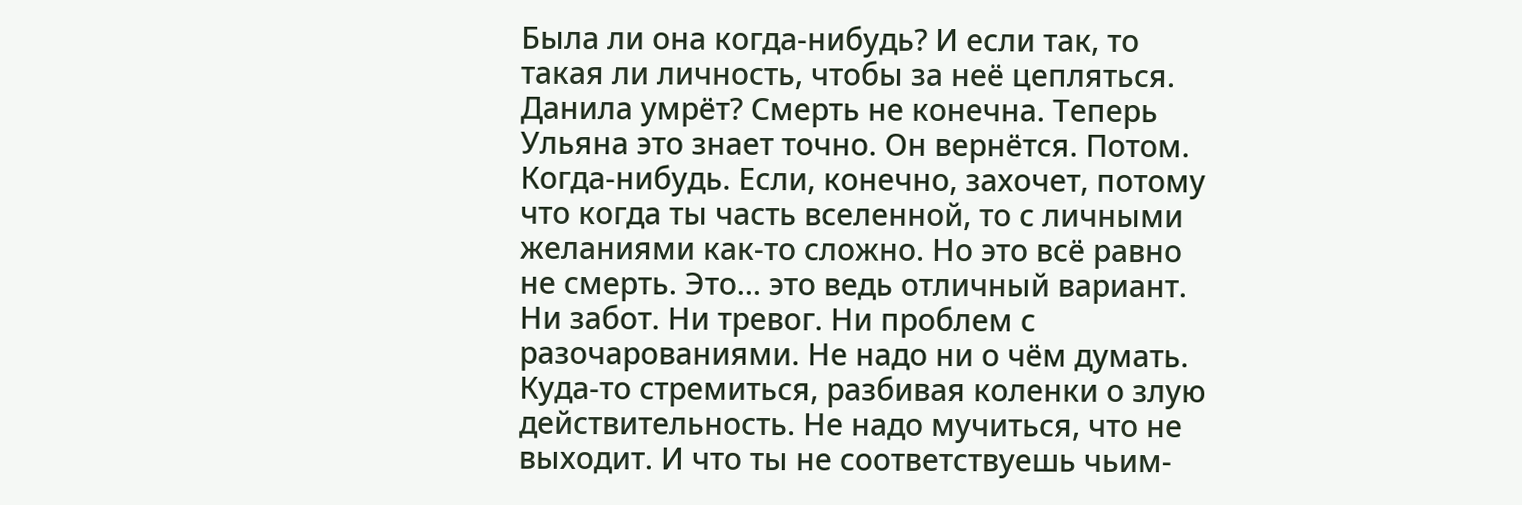Была ли она когда-нибудь? И если так, то такая ли личность, чтобы за неё цепляться. Данила умрёт? Смерть не конечна. Теперь Ульяна это знает точно. Он вернётся. Потом. Когда-нибудь. Если, конечно, захочет, потому что когда ты часть вселенной, то с личными желаниями как-то сложно. Но это всё равно не смерть. Это… это ведь отличный вариант. Ни забот. Ни тревог. Ни проблем с разочарованиями. Не надо ни о чём думать. Куда-то стремиться, разбивая коленки о злую действительность. Не надо мучиться, что не выходит. И что ты не соответствуешь чьим-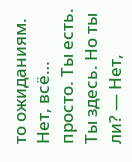то ожиданиям. Нет, всё… просто. Ты есть. Ты здесь. Но ты ли? — Нет,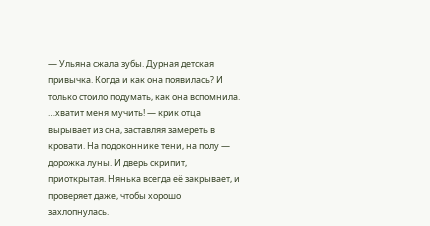— Ульяна сжала зубы. Дурная детская привычка. Когда и как она появилась? И только стоило подумать, как она вспомнила. …хватит меня мучить! — крик отца вырывает из сна, заставляя замереть в кровати. На подоконнике тени, на полу — дорожка луны. И дверь скрипит, приоткрытая. Нянька всегда её закрывает, и проверяет даже, чтобы хорошо захлопнулась.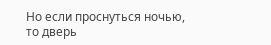Но если проснуться ночью, то дверь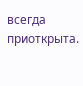всегда приоткрыта.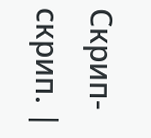Скрип-скрип. |